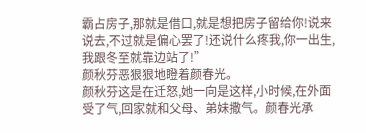霸占房子,那就是借口,就是想把房子留给你!说来说去,不过就是偏心罢了!还说什么疼我,你一出生,我跟冬至就靠边站了!”
颜秋芬恶狠狠地瞪着颜春光。
颜秋芬这是在迁怒,她一向是这样,小时候,在外面受了气,回家就和父母、弟妹撒气。颜春光承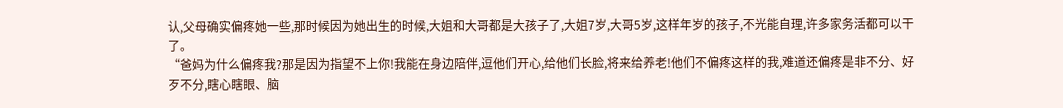认,父母确实偏疼她一些,那时候因为她出生的时候,大姐和大哥都是大孩子了,大姐7岁,大哥5岁,这样年岁的孩子,不光能自理,许多家务活都可以干了。
“爸妈为什么偏疼我?那是因为指望不上你!我能在身边陪伴,逗他们开心,给他们长脸,将来给养老!他们不偏疼这样的我,难道还偏疼是非不分、好歹不分,瞎心瞎眼、脑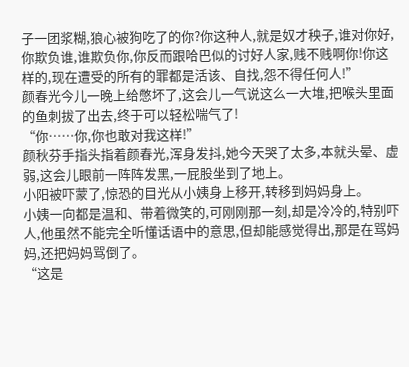子一团浆糊,狼心被狗吃了的你?你这种人,就是奴才秧子,谁对你好,你欺负谁,谁欺负你,你反而跟哈巴似的讨好人家,贱不贱啊你!你这样的,现在遭受的所有的罪都是活该、自找,怨不得任何人!”
颜春光今儿一晚上给憋坏了,这会儿一气说这么一大堆,把喉头里面的鱼刺拔了出去,终于可以轻松喘气了!
“你……你,你也敢对我这样!”
颜秋芬手指头指着颜春光,浑身发抖,她今天哭了太多,本就头晕、虚弱,这会儿眼前一阵阵发黑,一屁股坐到了地上。
小阳被吓蒙了,惊恐的目光从小姨身上移开,转移到妈妈身上。
小姨一向都是温和、带着微笑的,可刚刚那一刻,却是冷冷的,特别吓人,他虽然不能完全听懂话语中的意思,但却能感觉得出,那是在骂妈妈,还把妈妈骂倒了。
“这是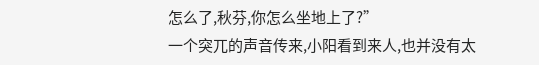怎么了,秋芬,你怎么坐地上了?”
一个突兀的声音传来,小阳看到来人,也并没有太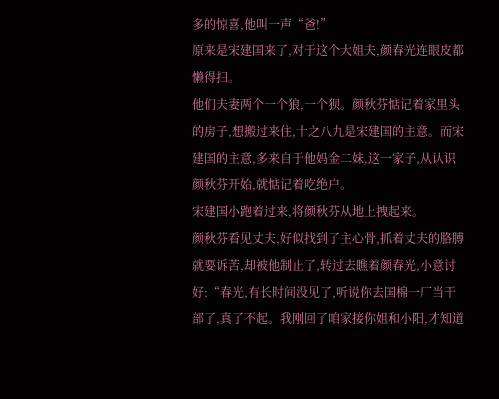多的惊喜,他叫一声“爸!”
原来是宋建国来了,对于这个大姐夫,颜春光连眼皮都懒得扫。
他们夫妻两个一个狼,一个狈。颜秋芬惦记着家里头的房子,想搬过来住,十之八九是宋建国的主意。而宋建国的主意,多来自于他妈金二妹,这一家子,从认识颜秋芬开始,就惦记着吃绝户。
宋建国小跑着过来,将颜秋芬从地上拽起来。
颜秋芬看见丈夫,好似找到了主心骨,抓着丈夫的胳膊就要诉苦,却被他制止了,转过去瞧着颜春光,小意讨好:“春光,有长时间没见了,听说你去国棉一厂当干部了,真了不起。我刚回了咱家接你姐和小阳,才知道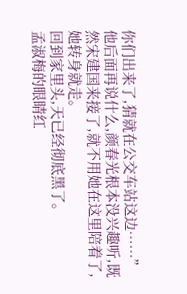你们出来了,猜就在公交车站这边……”
他后面再说什么,颜春光根本没兴趣听,既然宋建国来接了,就不用她在这里陪着了,她转身就走。
回到家里头,天已经彻底黑了。
孟淑梅的眼睛红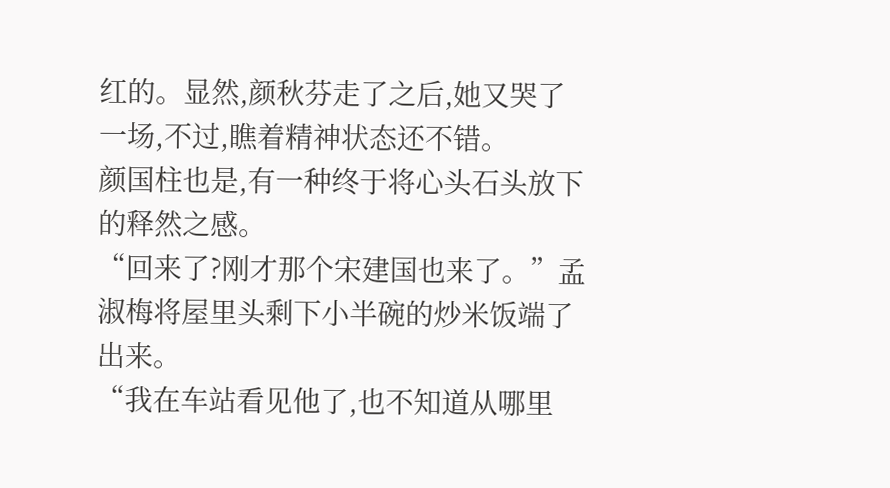红的。显然,颜秋芬走了之后,她又哭了一场,不过,瞧着精神状态还不错。
颜国柱也是,有一种终于将心头石头放下的释然之感。
“回来了?刚才那个宋建国也来了。”孟淑梅将屋里头剩下小半碗的炒米饭端了出来。
“我在车站看见他了,也不知道从哪里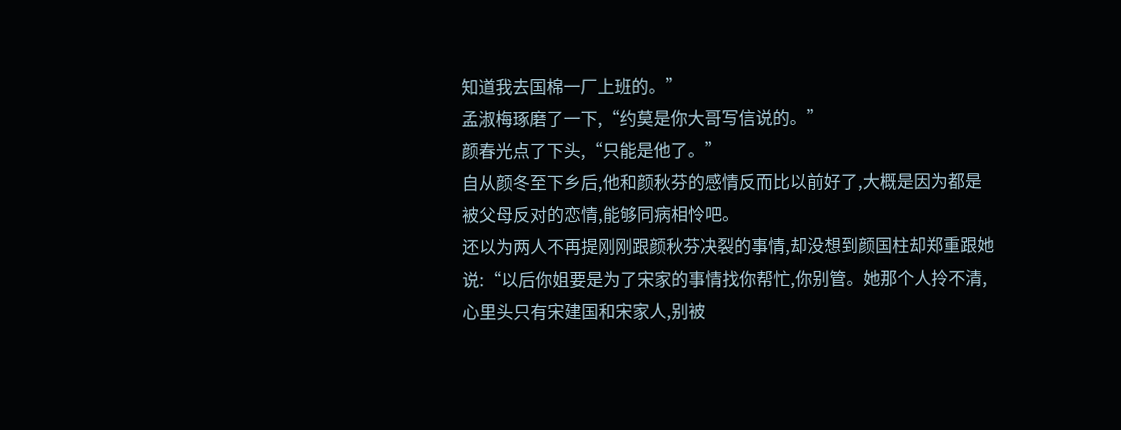知道我去国棉一厂上班的。”
孟淑梅琢磨了一下,“约莫是你大哥写信说的。”
颜春光点了下头,“只能是他了。”
自从颜冬至下乡后,他和颜秋芬的感情反而比以前好了,大概是因为都是被父母反对的恋情,能够同病相怜吧。
还以为两人不再提刚刚跟颜秋芬决裂的事情,却没想到颜国柱却郑重跟她说:“以后你姐要是为了宋家的事情找你帮忙,你别管。她那个人拎不清,心里头只有宋建国和宋家人,别被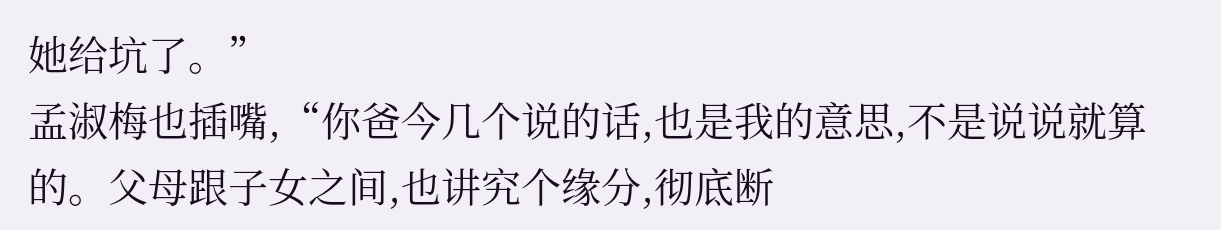她给坑了。”
孟淑梅也插嘴,“你爸今几个说的话,也是我的意思,不是说说就算的。父母跟子女之间,也讲究个缘分,彻底断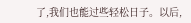了,我们也能过些轻松日子。以后,